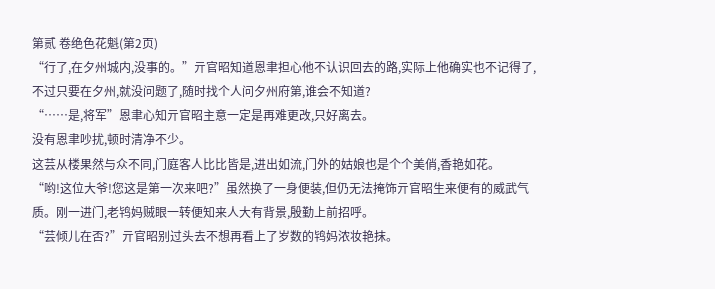第贰 卷绝色花魁(第2页)
“行了,在夕州城内,没事的。”亓官昭知道恩聿担心他不认识回去的路,实际上他确实也不记得了,不过只要在夕州,就没问题了,随时找个人问夕州府第,谁会不知道?
“……是,将军”恩聿心知亓官昭主意一定是再难更改,只好离去。
没有恩聿吵扰,顿时清净不少。
这芸从楼果然与众不同,门庭客人比比皆是,进出如流,门外的姑娘也是个个美俏,香艳如花。
“哟!这位大爷!您这是第一次来吧?”虽然换了一身便装,但仍无法掩饰亓官昭生来便有的威武气质。刚一进门,老鸨妈贼眼一转便知来人大有背景,殷勤上前招呼。
“芸倾儿在否?”亓官昭别过头去不想再看上了岁数的鸨妈浓妆艳抹。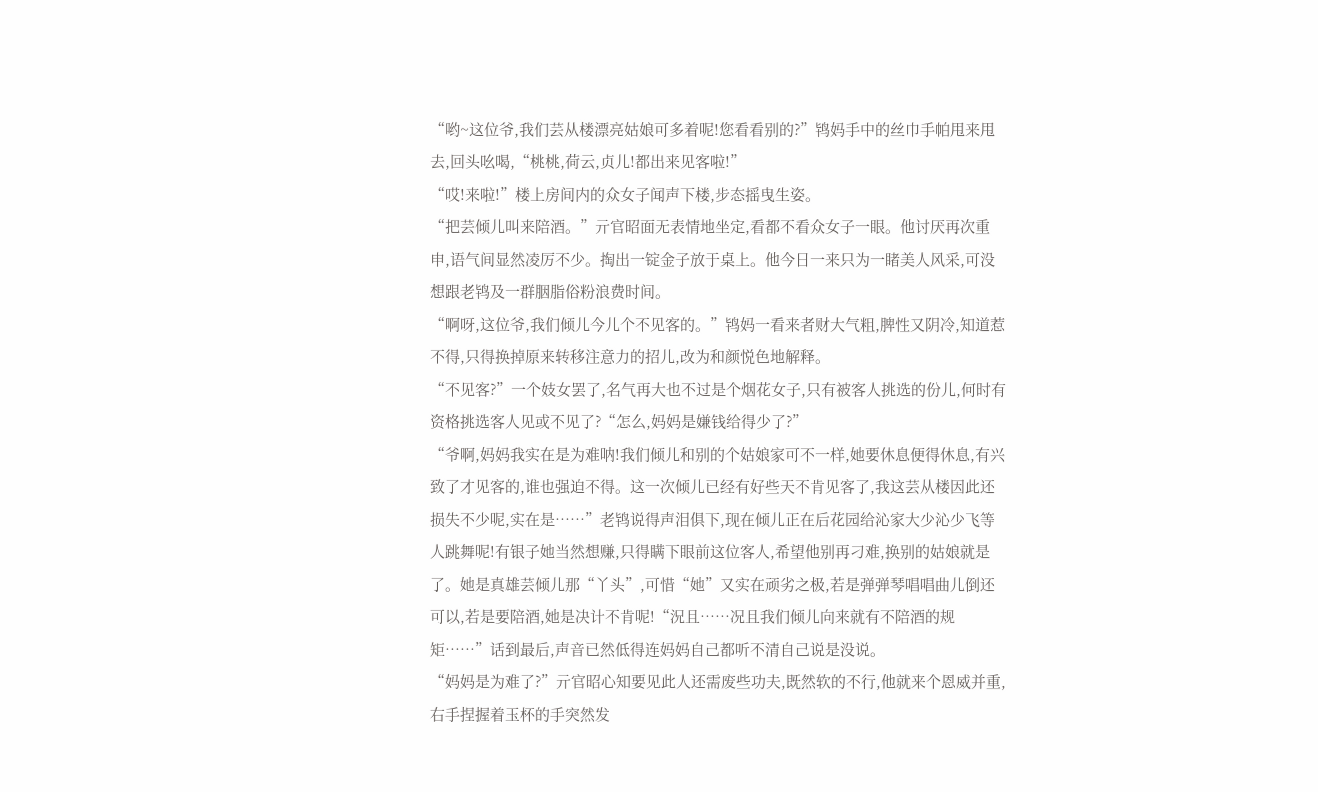“哟~这位爷,我们芸从楼漂亮姑娘可多着呢!您看看别的?”鸨妈手中的丝巾手帕甩来甩去,回头吆喝,“桃桃,荷云,贞儿!都出来见客啦!”
“哎!来啦!”楼上房间内的众女子闻声下楼,步态摇曳生姿。
“把芸倾儿叫来陪酒。”亓官昭面无表情地坐定,看都不看众女子一眼。他讨厌再次重申,语气间显然凌厉不少。掏出一锭金子放于桌上。他今日一来只为一睹美人风采,可没想跟老鸨及一群胭脂俗粉浪费时间。
“啊呀,这位爷,我们倾儿今儿个不见客的。”鸨妈一看来者财大气粗,脾性又阴冷,知道惹不得,只得换掉原来转移注意力的招儿,改为和颜悦色地解释。
“不见客?”一个妓女罢了,名气再大也不过是个烟花女子,只有被客人挑选的份儿,何时有资格挑选客人见或不见了?“怎么,妈妈是嫌钱给得少了?”
“爷啊,妈妈我实在是为难呐!我们倾儿和别的个姑娘家可不一样,她要休息便得休息,有兴致了才见客的,谁也强迫不得。这一次倾儿已经有好些天不肯见客了,我这芸从楼因此还损失不少呢,实在是……”老鸨说得声泪俱下,现在倾儿正在后花园给沁家大少沁少飞等人跳舞呢!有银子她当然想赚,只得瞒下眼前这位客人,希望他别再刁难,换别的姑娘就是了。她是真雄芸倾儿那“丫头”,可惜“她”又实在顽劣之极,若是弹弹琴唱唱曲儿倒还可以,若是要陪酒,她是决计不肯呢!“況且……况且我们倾儿向来就有不陪酒的规矩……”话到最后,声音已然低得连妈妈自己都听不清自己说是没说。
“妈妈是为难了?”亓官昭心知要见此人还需废些功夫,既然软的不行,他就来个恩威并重,右手捏握着玉杯的手突然发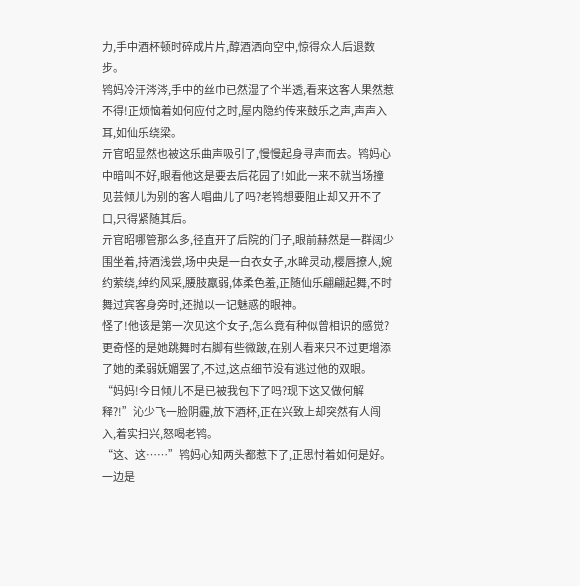力,手中酒杯顿时碎成片片,醇酒洒向空中,惊得众人后退数步。
鸨妈冷汗涔涔,手中的丝巾已然湿了个半透,看来这客人果然惹不得!正烦恼着如何应付之时,屋内隐约传来鼓乐之声,声声入耳,如仙乐绕梁。
亓官昭显然也被这乐曲声吸引了,慢慢起身寻声而去。鸨妈心中暗叫不好,眼看他这是要去后花园了!如此一来不就当场撞见芸倾儿为别的客人唱曲儿了吗?老鸨想要阻止却又开不了口,只得紧随其后。
亓官昭哪管那么多,径直开了后院的门子,眼前赫然是一群阔少围坐着,持酒浅尝,场中央是一白衣女子,水眸灵动,樱唇撩人,婉约萦绕,绰约风采,腰肢羸弱,体柔色羞,正随仙乐翩翩起舞,不时舞过宾客身旁时,还抛以一记魅惑的眼神。
怪了!他该是第一次见这个女子,怎么竟有种似曾相识的感觉?更奇怪的是她跳舞时右脚有些微跛,在别人看来只不过更增添了她的柔弱妩媚罢了,不过,这点细节没有逃过他的双眼。
“妈妈!今日倾儿不是已被我包下了吗?现下这又做何解释?!”沁少飞一脸阴霾,放下酒杯,正在兴致上却突然有人闯入,着实扫兴,怒喝老鸨。
“这、这……”鸨妈心知两头都惹下了,正思忖着如何是好。
一边是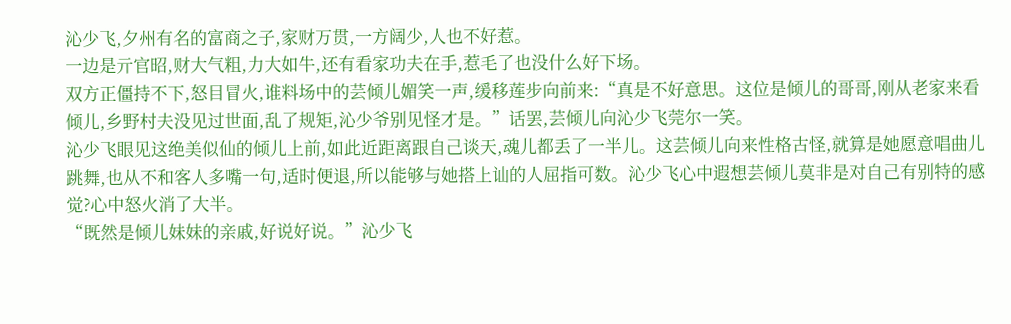沁少飞,夕州有名的富商之子,家财万贯,一方阔少,人也不好惹。
一边是亓官昭,财大气粗,力大如牛,还有看家功夫在手,惹毛了也没什么好下场。
双方正僵持不下,怒目冒火,谁料场中的芸倾儿媚笑一声,缓移莲步向前来:“真是不好意思。这位是倾儿的哥哥,刚从老家来看倾儿,乡野村夫没见过世面,乱了规矩,沁少爷别见怪才是。”话罢,芸倾儿向沁少飞莞尔一笑。
沁少飞眼见这绝美似仙的倾儿上前,如此近距离跟自己谈天,魂儿都丢了一半儿。这芸倾儿向来性格古怪,就算是她愿意唱曲儿跳舞,也从不和客人多嘴一句,适时便退,所以能够与她搭上讪的人屈指可数。沁少飞心中遐想芸倾儿莫非是对自己有别特的感觉?心中怒火消了大半。
“既然是倾儿妹妹的亲戚,好说好说。”沁少飞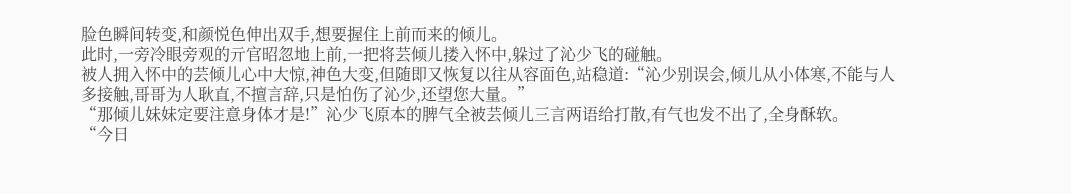脸色瞬间转变,和颜悦色伸出双手,想要握住上前而来的倾儿。
此时,一旁冷眼旁观的亓官昭忽地上前,一把将芸倾儿搂入怀中,躲过了沁少飞的碰触。
被人拥入怀中的芸倾儿心中大惊,神色大变,但随即又恢复以往从容面色,站稳道:“沁少别误会,倾儿从小体寒,不能与人多接触,哥哥为人耿直,不擅言辞,只是怕伤了沁少,还望您大量。”
“那倾儿妹妹定要注意身体才是!”沁少飞原本的脾气全被芸倾儿三言两语给打散,有气也发不出了,全身酥软。
“今日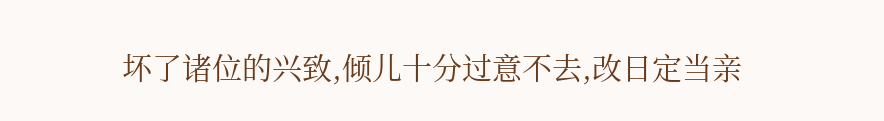坏了诸位的兴致,倾儿十分过意不去,改日定当亲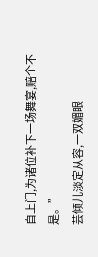自上门,为诸位补下一场舞宴,赔个不是。”
芸倾儿淡定从容,一双媚眼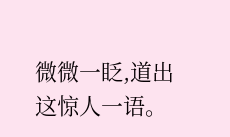微微一眨,道出这惊人一语。